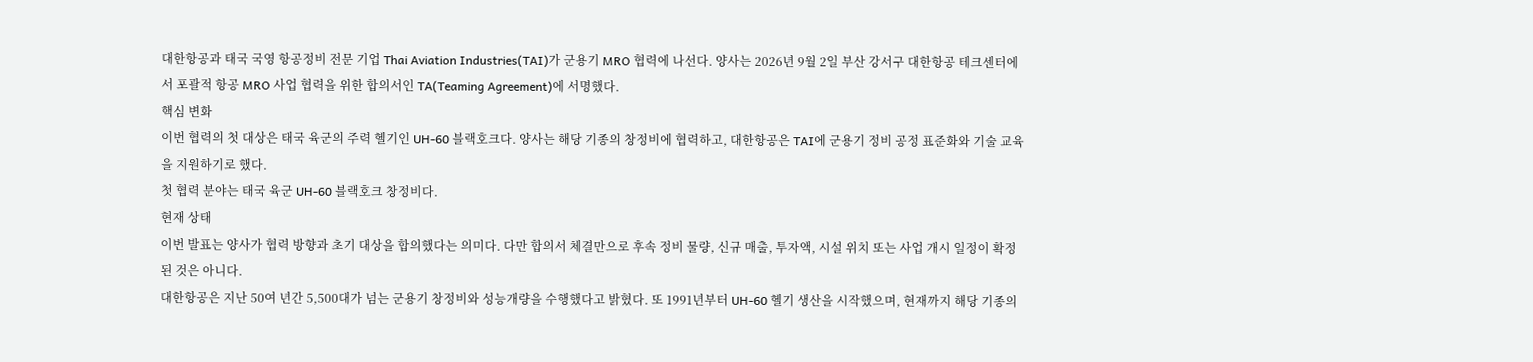대한항공과 태국 국영 항공정비 전문 기업 Thai Aviation Industries(TAI)가 군용기 MRO 협력에 나선다. 양사는 2026년 9월 2일 부산 강서구 대한항공 테크센터에서 포괄적 항공 MRO 사업 협력을 위한 합의서인 TA(Teaming Agreement)에 서명했다.
핵심 변화
이번 협력의 첫 대상은 태국 육군의 주력 헬기인 UH-60 블랙호크다. 양사는 해당 기종의 창정비에 협력하고, 대한항공은 TAI에 군용기 정비 공정 표준화와 기술 교육을 지원하기로 했다.
첫 협력 분야는 태국 육군 UH-60 블랙호크 창정비다.
현재 상태
이번 발표는 양사가 협력 방향과 초기 대상을 합의했다는 의미다. 다만 합의서 체결만으로 후속 정비 물량, 신규 매출, 투자액, 시설 위치 또는 사업 개시 일정이 확정된 것은 아니다.
대한항공은 지난 50여 년간 5,500대가 넘는 군용기 창정비와 성능개량을 수행했다고 밝혔다. 또 1991년부터 UH-60 헬기 생산을 시작했으며, 현재까지 해당 기종의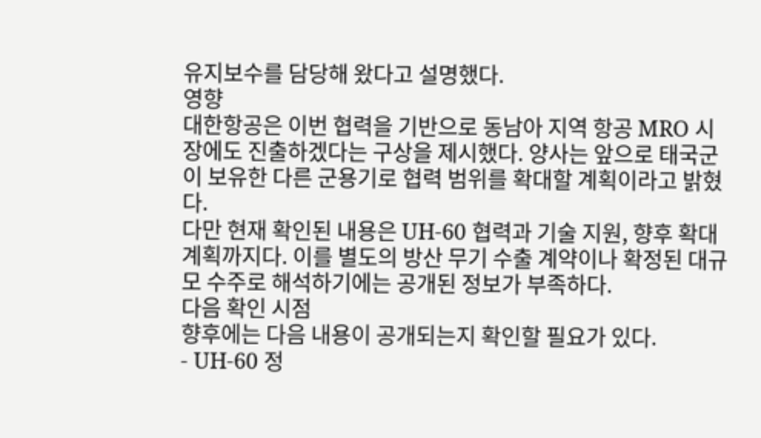유지보수를 담당해 왔다고 설명했다.
영향
대한항공은 이번 협력을 기반으로 동남아 지역 항공 MRO 시장에도 진출하겠다는 구상을 제시했다. 양사는 앞으로 태국군이 보유한 다른 군용기로 협력 범위를 확대할 계획이라고 밝혔다.
다만 현재 확인된 내용은 UH-60 협력과 기술 지원, 향후 확대 계획까지다. 이를 별도의 방산 무기 수출 계약이나 확정된 대규모 수주로 해석하기에는 공개된 정보가 부족하다.
다음 확인 시점
향후에는 다음 내용이 공개되는지 확인할 필요가 있다.
- UH-60 정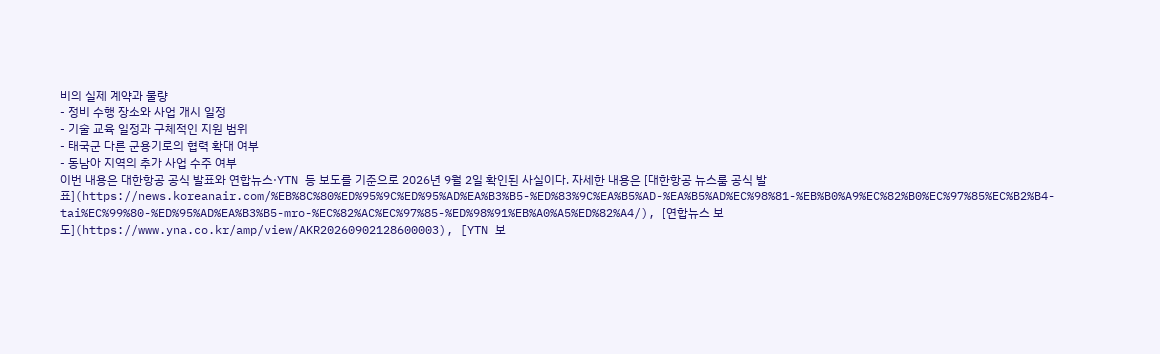비의 실제 계약과 물량
- 정비 수행 장소와 사업 개시 일정
- 기술 교육 일정과 구체적인 지원 범위
- 태국군 다른 군용기로의 협력 확대 여부
- 동남아 지역의 추가 사업 수주 여부
이번 내용은 대한항공 공식 발표와 연합뉴스·YTN 등 보도를 기준으로 2026년 9월 2일 확인된 사실이다. 자세한 내용은 [대한항공 뉴스룸 공식 발표](https://news.koreanair.com/%EB%8C%80%ED%95%9C%ED%95%AD%EA%B3%B5-%ED%83%9C%EA%B5%AD-%EA%B5%AD%EC%98%81-%EB%B0%A9%EC%82%B0%EC%97%85%EC%B2%B4-tai%EC%99%80-%ED%95%AD%EA%B3%B5-mro-%EC%82%AC%EC%97%85-%ED%98%91%EB%A0%A5%ED%82%A4/), [연합뉴스 보도](https://www.yna.co.kr/amp/view/AKR20260902128600003), [YTN 보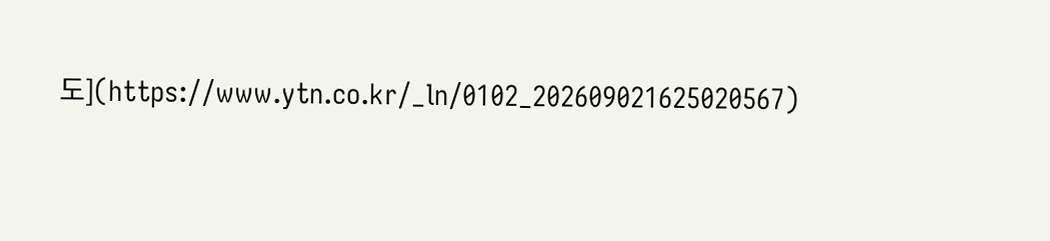도](https://www.ytn.co.kr/_ln/0102_202609021625020567)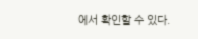에서 확인할 수 있다.